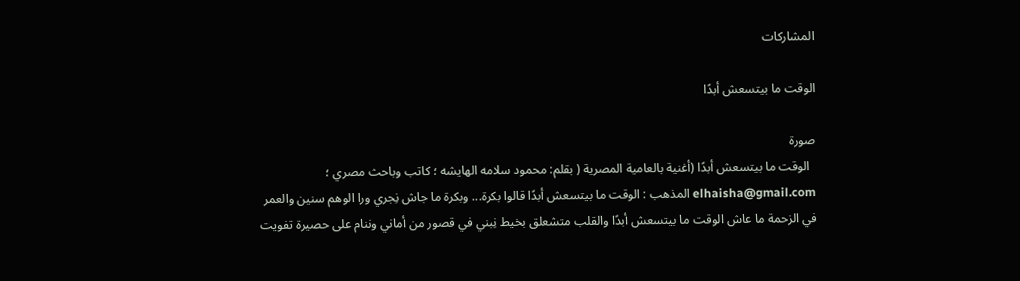المشاركات

الوقت ما بيتسعش أبدًا

صورة
  الوقت ما بيتسعش أبدًا (أغنية بالعامية المصرية ( بقلم: محمود سلامه الهايشه ؛ كاتب وباحث مصري ؛ elhaisha@gmail.com المذهب : الوقت ما بيتسعش أبدًا قالوا بكرة... وبكرة ما جاش نِجري ورا الوهم سنين والعمر في الزحمة ما عاش الوقت ما بيتسعش أبدًا والقلب متشعلق بخيط نِبني في قصور من أماني وننام على حصيرة تفويت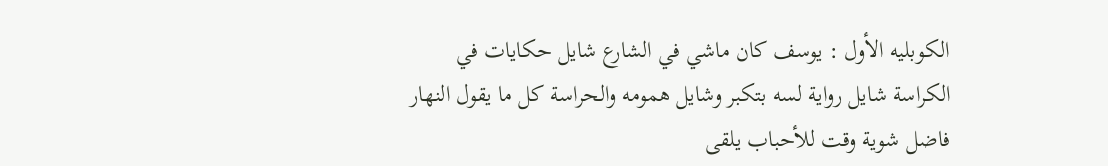الكوبليه الأول : يوسف كان ماشي في الشارع شايل حكايات في الكراسة شايل رواية لسه بتكبر وشايل همومه والحراسة كل ما يقول النهار فاضل شوية وقت للأحباب يلقى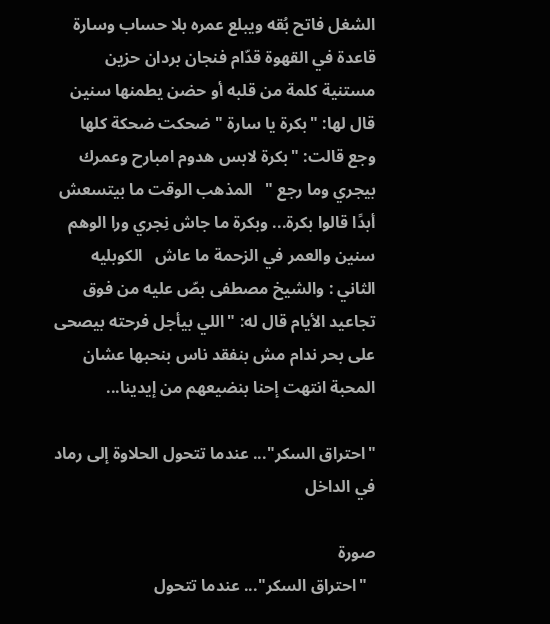الشغل فاتح بُقه ويبلع عمره بلا حساب وسارة قاعدة في القهوة قدّام فنجان بردان حزين مستنية كلمة من قلبه أو حضن يطمنها سنين قال لها: "بكرة يا سارة " ضحكت ضحكة كلها وجع قالت: "بكرة لابس هدوم امبارح وعمرك بيجري وما رجع "   المذهب الوقت ما بيتسعش أبدًا قالوا بكرة... وبكرة ما جاش نِجري ورا الوهم سنين والعمر في الزحمة ما عاش   الكوبليه الثاني : والشيخ مصطفى بصّ عليه من فوق تجاعيد الأيام قال له: "اللي بيأجل فرحته بيصحى على بحر ندام مش بنفقد ناس بنحبها عشان المحبة انتهت إحنا بنضيعهم من إيدينا...

"احتراق السكر"... عندما تتحول الحلاوة إلى رماد في الداخل

صورة
  "احتراق السكر"... عندما تتحول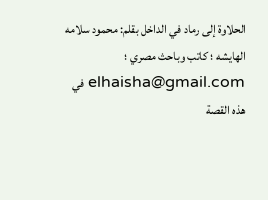الحلاوة إلى رماد في الداخل بقلم: محمود سلامه الهايشه ؛ كاتب وباحث مصري ؛ elhaisha@gmail.com في هذه القصة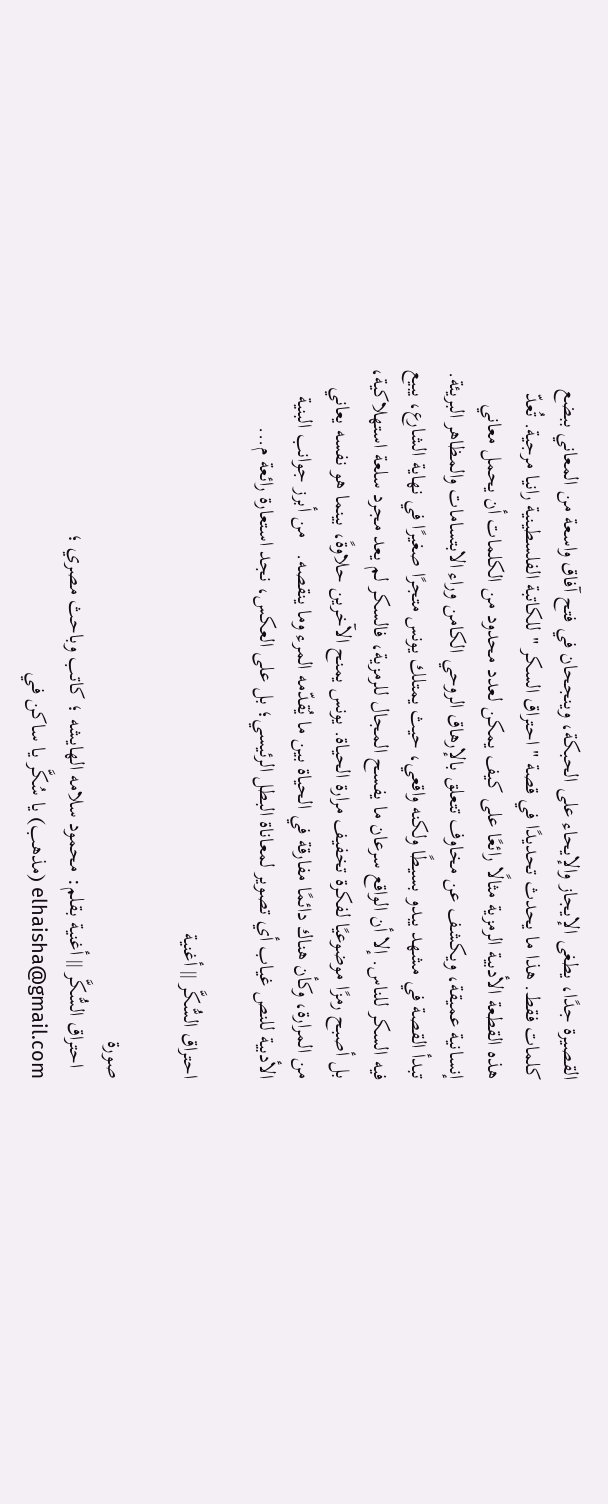القصيرة جدًا، يطغى الإيجاز والإيحاء على الحبكة، وينجحان في فتح آفاق واسعة من المعاني ببضع كلمات فقط. هذا ما يحدث تحديدًا في قصة " احتراق السكر " للكاتبة الفلسطينية رانيا مرجية. تُعدّ هذه القطعة الأدبية الرمزية مثالًا رائعًا على كيف يمكن لعدد محدود من الكلمات أن يحمل معاني إنسانية عميقة، ويكشف عن مخاوف تتعلق بالإرهاق الروحي الكامن وراء الابتسامات والمظاهر البريئة.   تبدأ القصة في مشهد يبدو بسيطًا ولكنه واقعي، حيث يمتلك يونس متجرًا صغيرًا في نهاية الشارع، يبيع فيه السكر للناس. إلا أن الواقع سرعان ما يفسح المجال للرمزية، فالسكر لم يعد مجرد سلعة استهلاكية، بل أصبح رمزًا موضوعيًا لفكرة تخفيف مرارة الحياة. يونس يمنح الآخرين حلاوةً، بينما هو نفسه يعاني من المرارة، وكأن هناك دائمًا مفارقة في الحياة بين ما يُقدّمه المرء وما ينقصه.   من أبرز جوانب البنية الأدبية للنص غياب أي تصوير لمعاناة البطل الرئيسي؛ بل على العكس، نجد استعارة رائعة م...

احتراق السُّكَّر || أغنية

صورة
  احتراق السُّكَّر || أغنية بقلم: محمود سلامه الهايشه ؛ كاتب وباحث مصري ؛ elhaisha@gmail.com (مذهب) يا سُكَّر يا ساكن فـي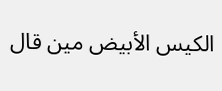الكيس الأبيض مين قال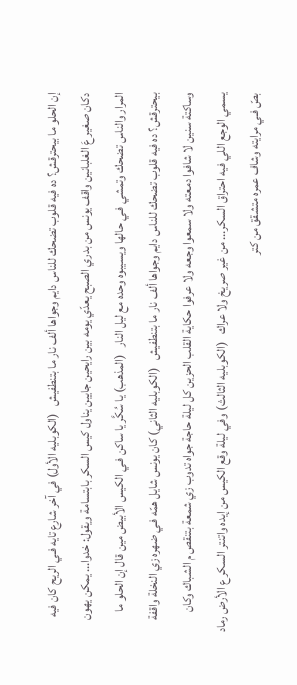إن الحلو ما بيحترقش؟ ده فيه قلوب تضحك للناس دايم وجواها ألف نار ما بتنطفيش   (الكوبليه الأول) في آخر شارع تايه فـي الريح كان فيه دكان صغير عَ الغلبانين واقف يونس من بدري الصبح يعدّي يومه بين رايحين جايين يناول كيس السكر بابتسامة ويقول: خدوا... يمكن يهون المرار والناس تضحك وتمشي فـي حالها ويسيبوه وحده مع ليل النار   (المذهب) يا سُكَّر يا ساكن فـي الكيس الأبيض مين قال إن الحلو ما بيحترقش؟ ده فيه قلوب تضحك للناس دايم وجواها ألف نار ما بتنطفيش   (الكوبليه الثاني) كان يونس شايل همّه فـي ضهره زي النخلة واقفة وساكتة سنين لا شافوا دمعته ولا سمعوا وجعه ولا عرفوا حكاية القلب الحزين كل ليلة حاجة جواه تدوب زي شمعة بتنقص م الشباك وكان يسمي الوجع اللي فيه احتراق السكر... من غير صريخ ولا عراك   (الكوبليه الثالث) وفي ليلة وقع الكيس من إيده واتنتر السكر ع الأرض رماد بصّ فـي مرايته وشاف عمره متشقق من كتر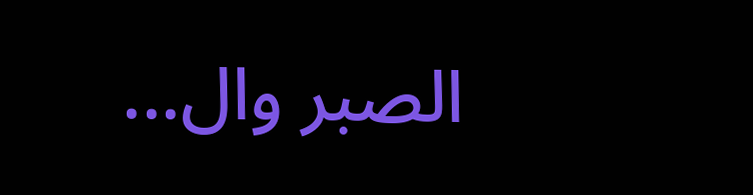الصبر وال...